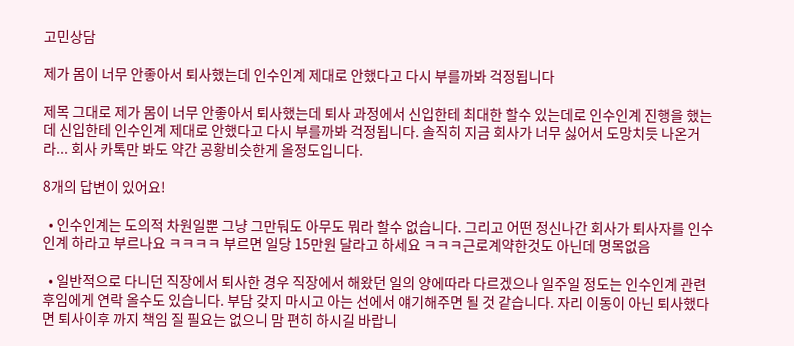고민상담

제가 몸이 너무 안좋아서 퇴사했는데 인수인계 제대로 안했다고 다시 부를까봐 걱정됩니다

제목 그대로 제가 몸이 너무 안좋아서 퇴사했는데 퇴사 과정에서 신입한테 최대한 할수 있는데로 인수인계 진행을 했는데 신입한테 인수인계 제대로 안했다고 다시 부를까봐 걱정됩니다. 솔직히 지금 회사가 너무 싫어서 도망치듯 나온거라... 회사 카톡만 봐도 약간 공황비슷한게 올정도입니다.

8개의 답변이 있어요!

  • 인수인계는 도의적 차원일뿐 그냥 그만둬도 아무도 뭐라 할수 없습니다. 그리고 어떤 정신나간 회사가 퇴사자를 인수인계 하라고 부르나요 ㅋㅋㅋㅋ 부르면 일당 15만원 달라고 하세요 ㅋㅋㅋ근로계약한것도 아닌데 명목없음

  • 일반적으로 다니던 직장에서 퇴사한 경우 직장에서 해왔던 일의 양에따라 다르겠으나 일주일 정도는 인수인계 관련 후임에게 연락 올수도 있습니다. 부담 갖지 마시고 아는 선에서 얘기해주면 될 것 같습니다. 자리 이동이 아닌 퇴사했다면 퇴사이후 까지 책임 질 필요는 없으니 맘 편히 하시길 바랍니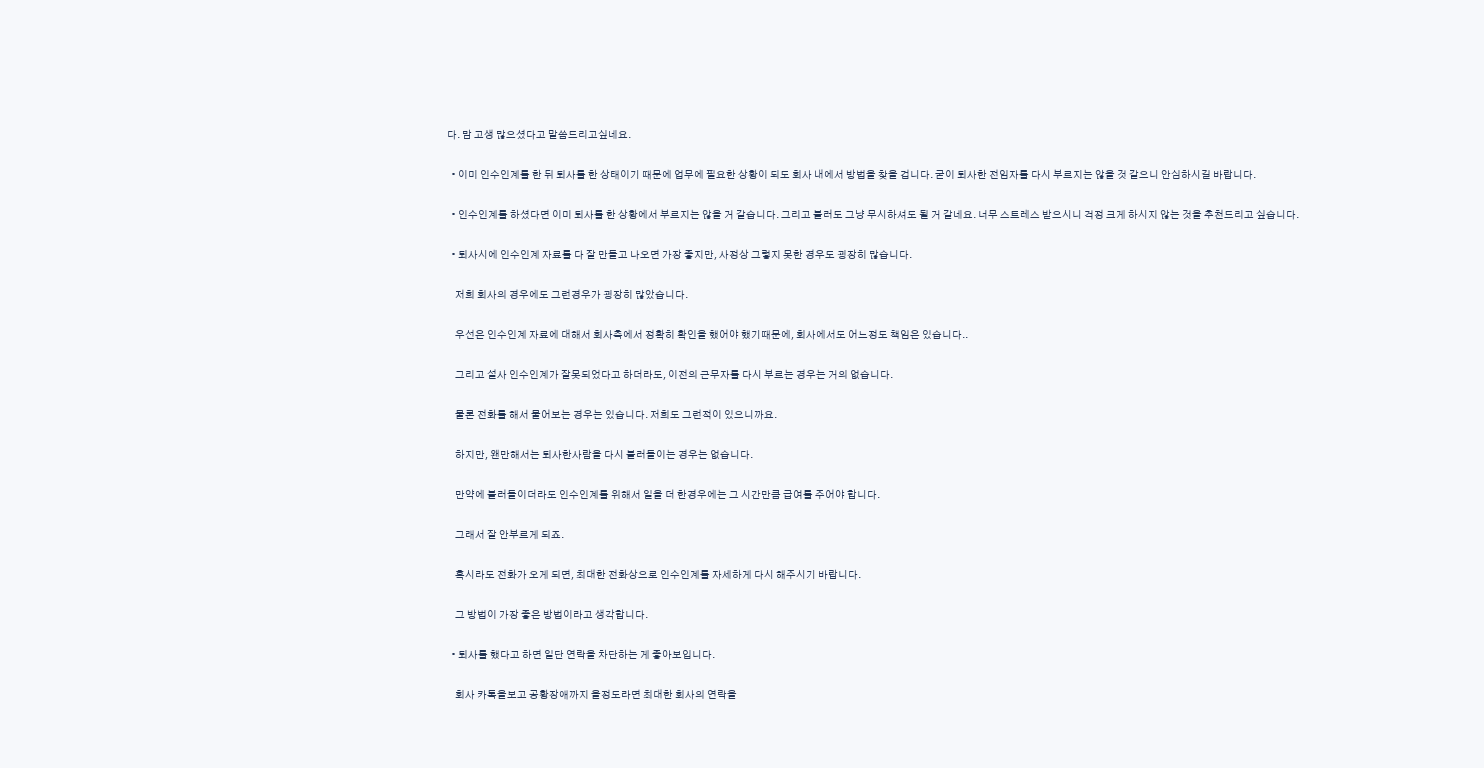다. 맘 고생 많으셨다고 말씀드리고싶네요.

  • 이미 인수인계를 한 뒤 퇴사를 한 상태이기 때문에 업무에 필요한 상황이 되도 회사 내에서 방법을 찾을 겁니다. 굳이 퇴사한 전임자를 다시 부르지는 않을 것 같으니 안심하시길 바랍니다.

  • 인수인계를 하셨다면 이미 퇴사를 한 상황에서 부르지는 않을 거 같습니다. 그리고 불러도 그냥 무시하셔도 될 거 같네요. 너무 스트레스 받으시니 걱정 크게 하시지 않는 것을 추천드리고 싶습니다.

  • 퇴사시에 인수인계 자료를 다 잘 만들고 나오면 가장 좋지만, 사정상 그렇지 못한 경우도 굉장히 많습니다.

    저희 회사의 경우에도 그런경우가 굉장히 많았습니다.

    우선은 인수인계 자료에 대해서 회사측에서 정확히 확인을 했어야 했기때문에, 회사에서도 어느정도 책임은 있습니다..

    그리고 설사 인수인계가 잘못되었다고 하더라도, 이전의 근무자를 다시 부르는 경우는 거의 없습니다.

    물론 전화를 해서 물어보는 경우는 있습니다. 저희도 그런적이 있으니까요.

    하지만, 왠만해서는 퇴사한사람을 다시 불러들이는 경우는 없습니다.

    만약에 불러들이더라도 인수인계를 위해서 일을 더 한경우에는 그 시간만큼 급여를 주어야 합니다.

    그래서 잘 안부르게 되죠.

    혹시라도 전화가 오게 되면, 최대한 전화상으로 인수인계를 자세하게 다시 해주시기 바랍니다.

    그 방법이 가장 좋은 방법이라고 생각합니다.

  • 퇴사를 했다고 하면 일단 연락을 차단하는 게 좋아보입니다.

    회사 카톡을보고 공황장애까지 올정도라면 최대한 회사의 연락을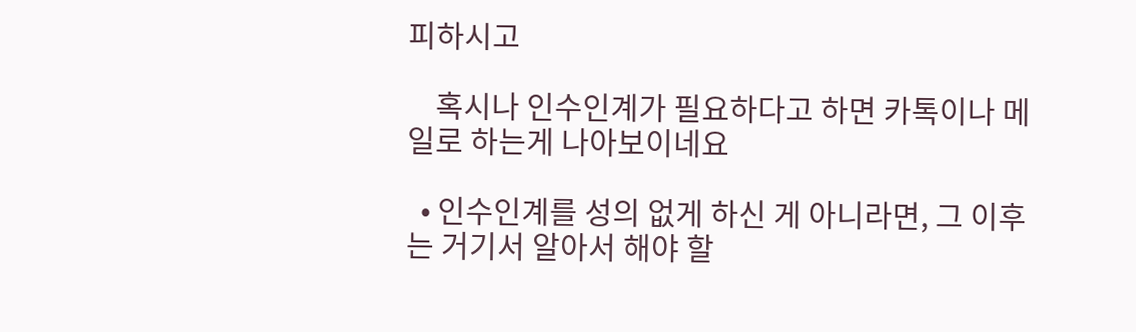피하시고

    혹시나 인수인계가 필요하다고 하면 카톡이나 메일로 하는게 나아보이네요

  • 인수인계를 성의 없게 하신 게 아니라면, 그 이후는 거기서 알아서 해야 할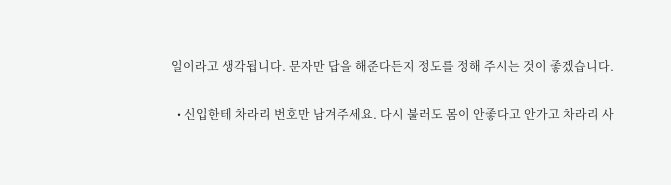일이라고 생각됩니다. 문자만 답을 해준다든지 정도를 정해 주시는 것이 좋겠습니다.

  • 신입한테 차라리 번호만 남겨주세요. 다시 불러도 몸이 안좋다고 안가고 차라리 사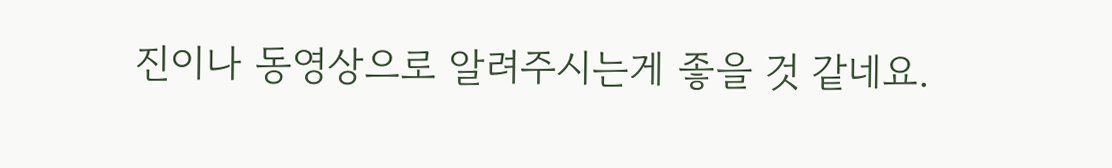진이나 동영상으로 알려주시는게 좋을 것 같네요.